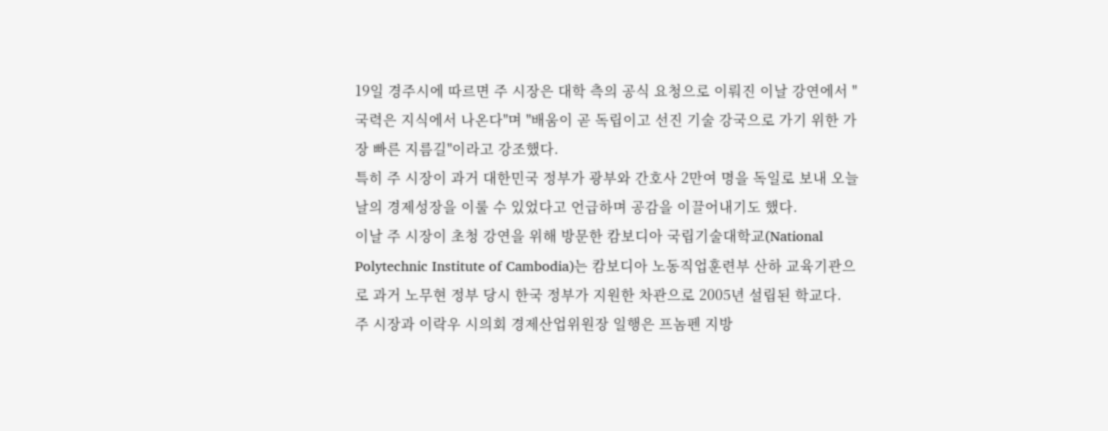19일 경주시에 따르면 주 시장은 대학 측의 공식 요청으로 이뤄진 이날 강연에서 "국력은 지식에서 나온다"며 "배움이 곧 독립이고 선진 기술 강국으로 가기 위한 가장 빠른 지름길"이라고 강조했다.
특히 주 시장이 과거 대한민국 정부가 광부와 간호사 2만여 명을 독일로 보내 오늘날의 경제성장을 이룰 수 있었다고 언급하며 공감을 이끌어내기도 했다.
이날 주 시장이 초청 강연을 위해 방문한 캄보디아 국립기술대학교(National Polytechnic Institute of Cambodia)는 캄보디아 노동직업훈련부 산하 교육기관으로 과거 노무현 정부 당시 한국 정부가 지원한 차관으로 2005년 설립된 학교다.
주 시장과 이락우 시의회 경제산업위원장 일행은 프놈펜 지방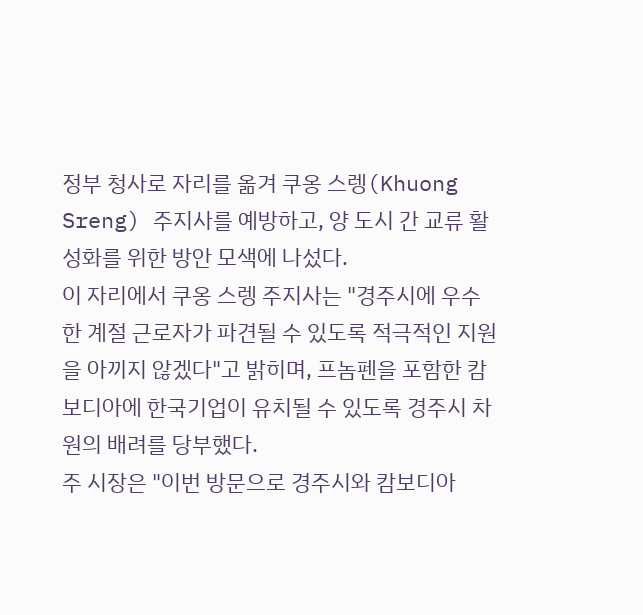정부 청사로 자리를 옮겨 쿠옹 스렝(Khuong Sreng) 주지사를 예방하고, 양 도시 간 교류 활성화를 위한 방안 모색에 나섰다.
이 자리에서 쿠옹 스렝 주지사는 "경주시에 우수한 계절 근로자가 파견될 수 있도록 적극적인 지원을 아끼지 않겠다"고 밝히며, 프놈펜을 포함한 캄보디아에 한국기업이 유치될 수 있도록 경주시 차원의 배려를 당부했다.
주 시장은 "이번 방문으로 경주시와 캄보디아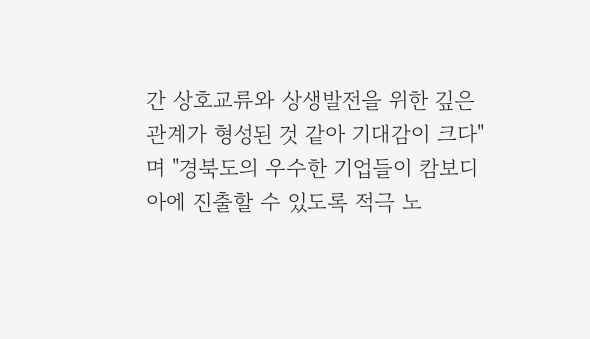간 상호교류와 상생발전을 위한 깊은 관계가 형성된 것 같아 기대감이 크다"며 "경북도의 우수한 기업들이 캄보디아에 진출할 수 있도록 적극 노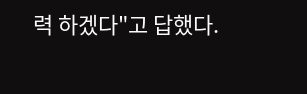력 하겠다"고 답했다.